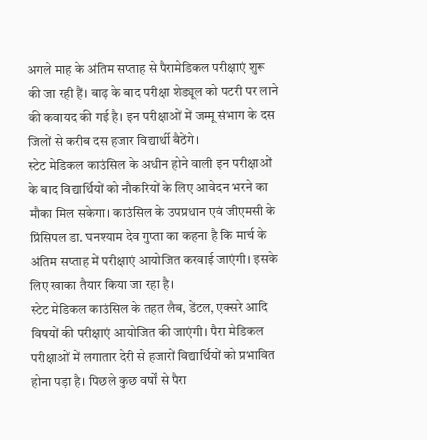अगले माह के अंतिम सप्ताह से पैरामेडिकल परीक्षाएं शुरू की जा रही हैं। बाढ़ के बाद परीक्षा शेड्यूल को पटरी पर लाने की कवायद की गई है। इन परीक्षाओं में जम्मू संभाग के दस जिलों से करीब दस हजार विद्यार्थी बैठेंगे।
स्टेट मेडिकल काउंसिल के अधीन होने वाली इन परीक्षाओं के बाद विद्यार्थियों को नौकरियों के लिए आवेदन भरने का मौका मिल सकेगा। काउंसिल के उपप्रधान एवं जीएमसी के प्रिंसिपल डा. घनश्याम देव गुप्ता का कहना है कि मार्च के अंतिम सप्ताह में परीक्षाएं आयोजित करवाई जाएंगी। इसके लिए खाका तैयार किया जा रहा है।
स्टेट मेडिकल काउंसिल के तहत लैब, डेंटल, एक्सरे आदि विषयों की परीक्षाएं आयोजित की जाएंगी। पैरा मेडिकल परीक्षाओं में लगातार देरी से हजारों विद्यार्थियों को प्रभावित होना पड़ा है। पिछले कुछ वर्षों से पैरा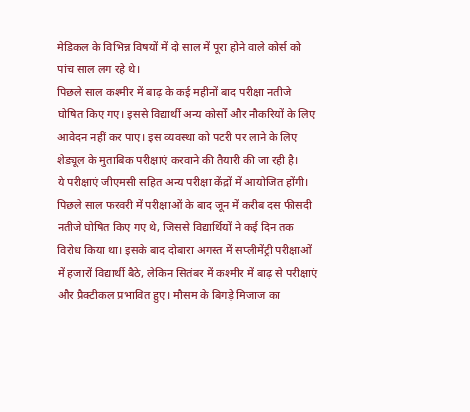मेडिकल के विभिन्न विषयों में दो साल में पूरा होने वाले कोर्स को पांच साल लग रहे थे।
पिछले साल कश्मीर में बाढ़ के कई महीनों बाद परीक्षा नतीजे घोषित किए गए। इससे विद्यार्थी अन्य कोर्सों और नौकरियों के लिए आवेदन नहीं कर पाए। इस व्यवस्था को पटरी पर लाने के लिए शेड्यूल के मुताबिक परीक्षाएं करवाने की तैयारी की जा रही है।
ये परीक्षाएं जीएमसी सहित अन्य परीक्षा केंद्रों में आयोजित होंगी। पिछले साल फरवरी में परीक्षाओं के बाद जून में करीब दस फीसदी नतीजे घोषित किए गए थे, जिससे विद्यार्थियों ने कई दिन तक विरोध किया था। इसके बाद दोबारा अगस्त में सप्लीमेंट्री परीक्षाओं में हजारों विद्यार्थी बैठे, लेकिन सितंबर में कश्मीर में बाढ़ से परीक्षाएं और प्रैक्टीकल प्रभावित हुए। मौसम के बिगड़े मिजाज का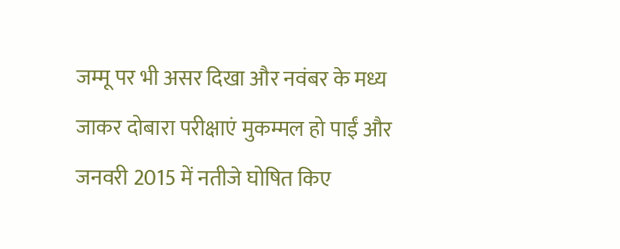जम्मू पर भी असर दिखा और नवंबर के मध्य जाकर दोबारा परीक्षाएं मुकम्मल हो पाईं और जनवरी 2015 में नतीजे घोषित किए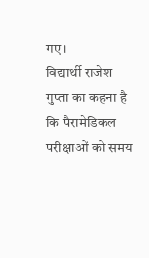गए।
विद्यार्थी राजेश गुप्ता का कहना है कि पैरामेडिकल परीक्षाओं को समय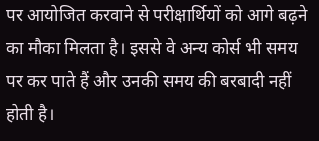पर आयोजित करवाने से परीक्षार्थियों को आगे बढ़ने का मौका मिलता है। इससे वे अन्य कोर्स भी समय पर कर पाते हैं और उनकी समय की बरबादी नहीं होती है।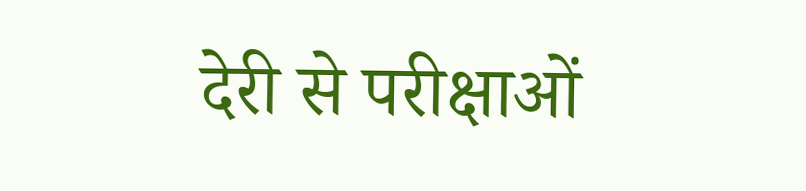देरी से परीक्षाओं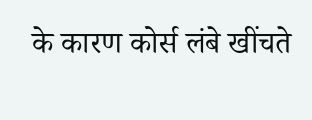के कारण कोर्स लंबे खींचते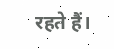रहते हैं।